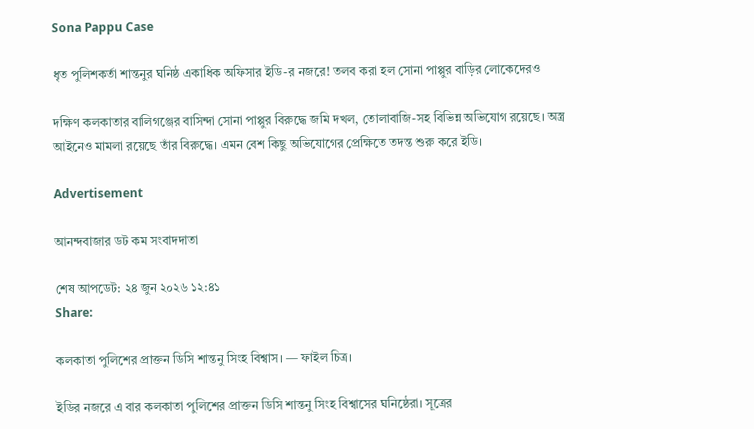Sona Pappu Case

ধৃত পুলিশকর্তা শান্তনুর ঘনিষ্ঠ একাধিক অফিসার ইডি-র নজরে! তলব করা হল সোনা পাপ্পুর বাড়ির লোকেদেরও

দক্ষিণ কলকাতার বালিগঞ্জের বাসিন্দা সোনা পাপ্পুর বিরুদ্ধে জমি দখল, তোলাবাজি-সহ বিভিন্ন অভিযোগ রয়েছে। অস্ত্র আইনেও মামলা রয়েছে তাঁর বিরুদ্ধে। এমন বেশ কিছু অভিযোগের প্রেক্ষিতে তদন্ত শুরু করে ইডি।

Advertisement

আনন্দবাজার ডট কম সংবাদদাতা

শেষ আপডেট: ২৪ জুন ২০২৬ ১২:৪১
Share:

কলকাতা পুলিশের প্রাক্তন ডিসি শান্তনু সিংহ বিশ্বাস। — ফাইল চিত্র।

ইডির নজরে এ বার কলকাতা পুলিশের প্রাক্তন ডিসি শান্তনু সিংহ বিশ্বাসের ঘনিষ্ঠেরা। সূত্রের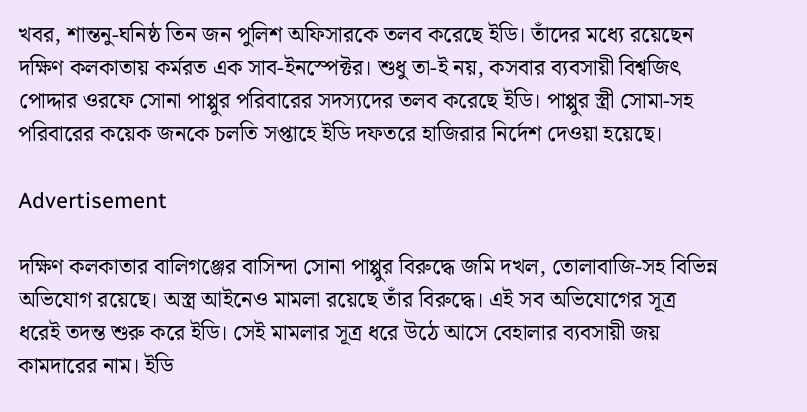খবর, শান্তনু-ঘনিষ্ঠ তিন জন পুলিশ অফিসারকে তলব করেছে ইডি। তাঁদের মধ্যে রয়েছেন দক্ষিণ কলকাতায় কর্মরত এক সাব-ইনস্পেক্টর। শুধু তা-ই নয়, কসবার ব্যবসায়ী বিশ্বজিৎ পোদ্দার ওরফে সোনা পাপ্পুর পরিবারের সদস্যদের তলব করেছে ইডি। পাপ্পুর স্ত্রী সোমা-সহ পরিবারের কয়েক জনকে চলতি সপ্তাহে ইডি দফতরে হাজিরার নির্দেশ দেওয়া হয়েছে।

Advertisement

দক্ষিণ কলকাতার বালিগঞ্জের বাসিন্দা সোনা পাপ্পুর বিরুদ্ধে জমি দখল, তোলাবাজি-সহ বিভিন্ন অভিযোগ রয়েছে। অস্ত্র আইনেও মামলা রয়েছে তাঁর বিরুদ্ধে। এই সব অভিযোগের সূত্র ধরেই তদন্ত শুরু করে ইডি। সেই মামলার সূত্র ধরে উঠে আসে বেহালার ব্যবসায়ী জয় কামদারের নাম। ইডি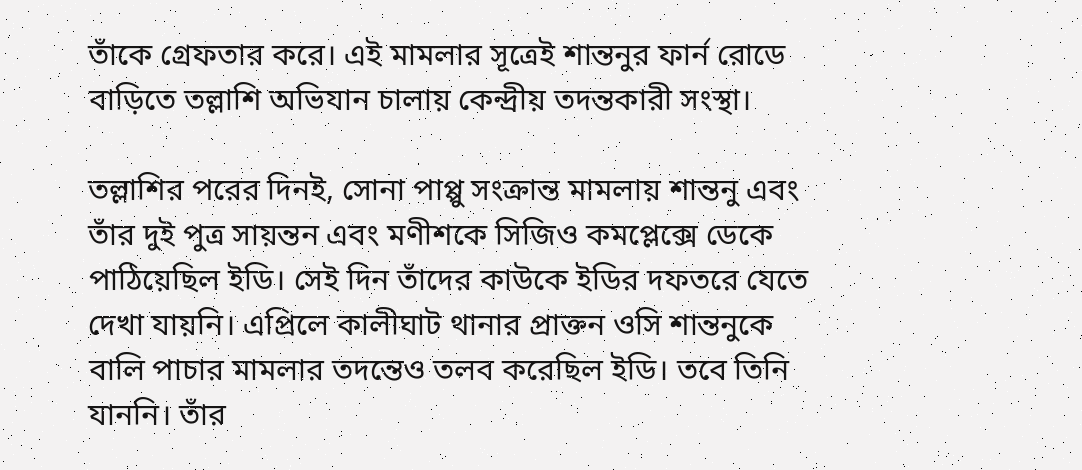তাঁকে গ্রেফতার করে। এই মামলার সূত্রেই শান্তনুর ফার্ন রোডে বাড়িতে তল্লাশি অভিযান চালায় কেন্দ্রীয় তদন্তকারী সংস্থা।

তল্লাশির পরের দিনই, সোনা পাপ্পু সংক্রান্ত মামলায় শান্তনু এবং তাঁর দুই পুত্র সায়ন্তন এবং মণীশকে সিজিও কমপ্লেক্সে ডেকে পাঠিয়েছিল ইডি। সেই দিন তাঁদের কাউকে ইডির দফতরে যেতে দেখা যায়নি। এপ্রিলে কালীঘাট থানার প্রাক্তন ওসি শান্তনুকে বালি পাচার মামলার তদন্তেও তলব করেছিল ইডি। তবে তিনি যাননি। তাঁর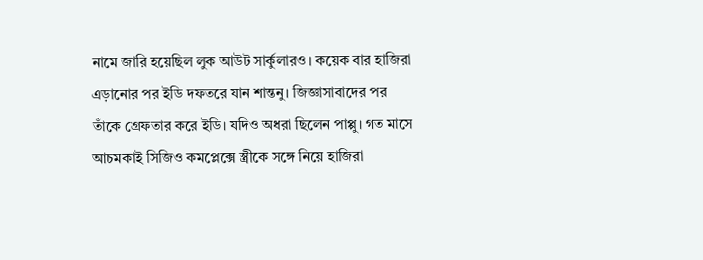নামে জারি হয়েছিল লুক আউট সার্কুলারও। কয়েক বার হাজিরা এড়ানোর পর ইডি দফতরে যান শান্তনু। জিজ্ঞাসাবাদের পর তাঁকে গ্রেফতার করে ইডি। যদিও অধরা ছিলেন পাপ্পু। গত মাসে আচমকাই সিজিও কমপ্লেক্সে স্ত্রীকে সঙ্গে নিয়ে হাজিরা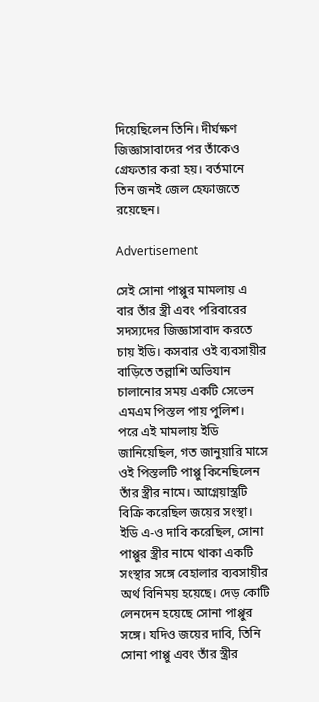দিয়েছিলেন তিনি। দীর্ঘক্ষণ জিজ্ঞাসাবাদের পর তাঁকেও গ্রেফতার করা হয়। বর্তমানে তিন জনই জেল হেফাজতে রয়েছেন।

Advertisement

সেই সোনা পাপ্পুর মামলায় এ বার তাঁর স্ত্রী এবং পরিবারের সদস্যদের জিজ্ঞাসাবাদ করতে চায় ইডি। কসবার ওই ব্যবসায়ীর বাড়িতে তল্লাশি অভিযান চালানোর সময় একটি সেভেন এমএম পিস্তল পায় পুলিশ। পরে এই মামলায় ইডি জানিয়েছিল, গত জানুয়ারি মাসে ওই পিস্তলটি পাপ্পু কিনেছিলেন তাঁর স্ত্রীর নামে। আগ্নেয়াস্ত্রটি বিক্রি করেছিল জয়ের সংস্থা। ইডি এ-ও দাবি করেছিল, সোনা পাপ্পুর স্ত্রীর নামে থাকা একটি সংস্থার সঙ্গে বেহালার ব্যবসায়ীর অর্থ বিনিময় হয়েছে। দেড় কোটি লেনদেন হয়েছে সোনা পাপ্পুর সঙ্গে। যদিও জয়ের দাবি, তিনি সোনা পাপ্পু এবং তাঁর স্ত্রীর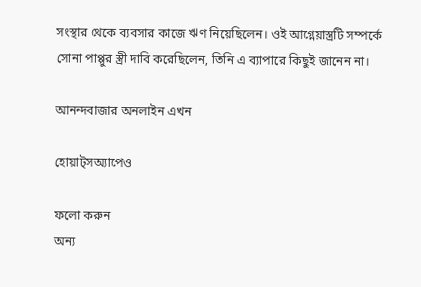সংস্থার থেকে ব্যবসার কাজে ঋণ নিয়েছিলেন। ওই আগ্নেয়াস্ত্রটি সম্পর্কে সোনা পাপ্পুর স্ত্রী দাবি করেছিলেন, তিনি এ ব্যাপারে কিছুই জানেন না।

আনন্দবাজার অনলাইন এখন

হোয়াট্‌সঅ্যাপেও

ফলো করুন
অন্য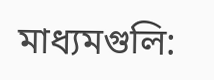মাধ্যমগুলি: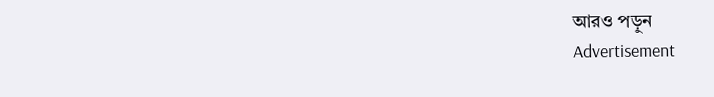আরও পড়ুন
Advertisement